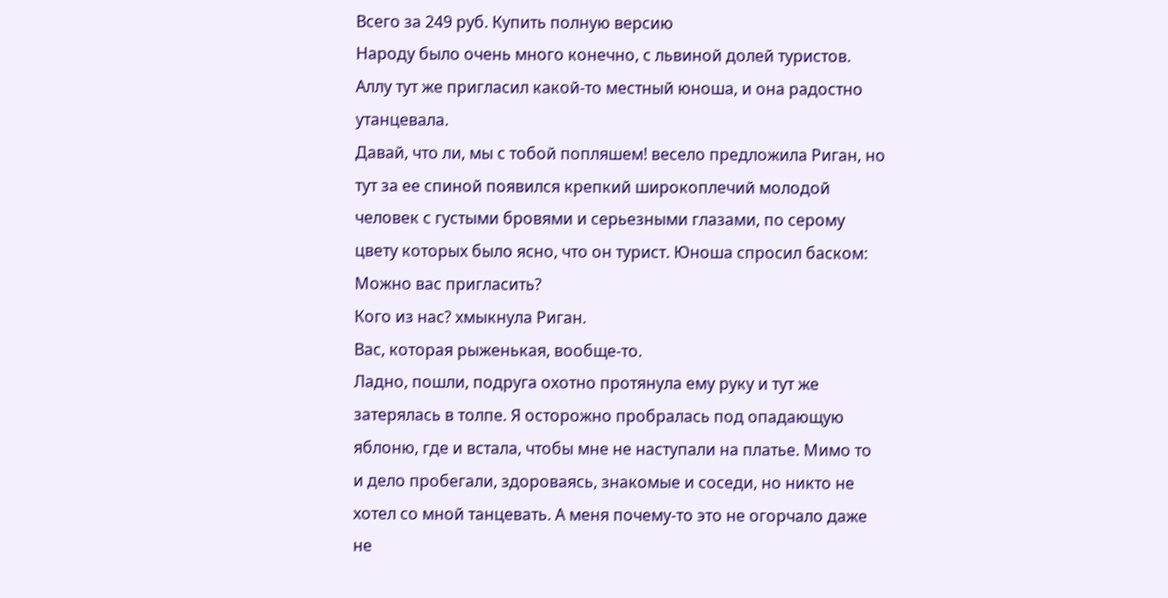Всего за 249 руб. Купить полную версию
Народу было очень много конечно, с львиной долей туристов. Аллу тут же пригласил какой-то местный юноша, и она радостно утанцевала.
Давай, что ли, мы с тобой попляшем! весело предложила Риган, но тут за ее спиной появился крепкий широкоплечий молодой человек с густыми бровями и серьезными глазами, по серому цвету которых было ясно, что он турист. Юноша спросил баском:
Можно вас пригласить?
Кого из нас? хмыкнула Риган.
Вас, которая рыженькая, вообще-то.
Ладно, пошли, подруга охотно протянула ему руку и тут же затерялась в толпе. Я осторожно пробралась под опадающую яблоню, где и встала, чтобы мне не наступали на платье. Мимо то и дело пробегали, здороваясь, знакомые и соседи, но никто не хотел со мной танцевать. А меня почему-то это не огорчало даже не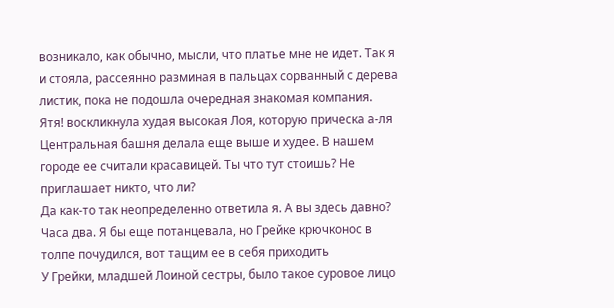возникало, как обычно, мысли, что платье мне не идет. Так я и стояла, рассеянно разминая в пальцах сорванный с дерева листик, пока не подошла очередная знакомая компания.
Ятя! воскликнула худая высокая Лоя, которую прическа а-ля Центральная башня делала еще выше и худее. В нашем городе ее считали красавицей. Ты что тут стоишь? Не приглашает никто, что ли?
Да как-то так неопределенно ответила я. А вы здесь давно?
Часа два. Я бы еще потанцевала, но Грейке крючконос в толпе почудился, вот тащим ее в себя приходить
У Грейки, младшей Лоиной сестры, было такое суровое лицо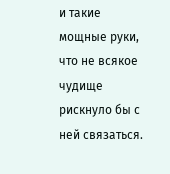и такие мощные руки, что не всякое чудище рискнуло бы с ней связаться.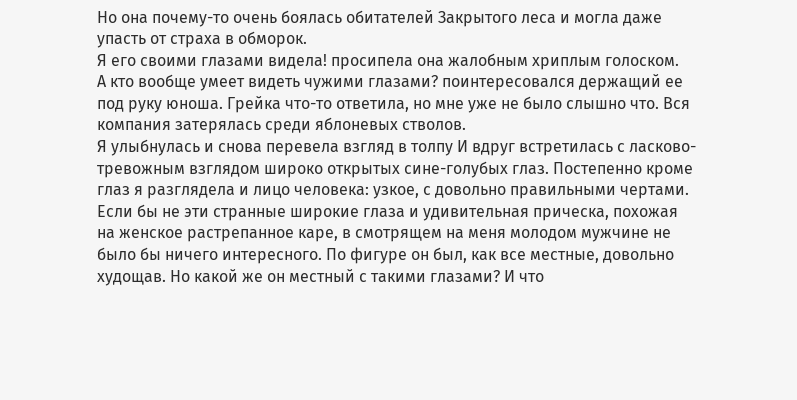Но она почему-то очень боялась обитателей Закрытого леса и могла даже упасть от страха в обморок.
Я его своими глазами видела! просипела она жалобным хриплым голоском.
А кто вообще умеет видеть чужими глазами? поинтересовался держащий ее под руку юноша. Грейка что-то ответила, но мне уже не было слышно что. Вся компания затерялась среди яблоневых стволов.
Я улыбнулась и снова перевела взгляд в толпу И вдруг встретилась с ласково-тревожным взглядом широко открытых сине-голубых глаз. Постепенно кроме глаз я разглядела и лицо человека: узкое, с довольно правильными чертами. Если бы не эти странные широкие глаза и удивительная прическа, похожая на женское растрепанное каре, в смотрящем на меня молодом мужчине не было бы ничего интересного. По фигуре он был, как все местные, довольно худощав. Но какой же он местный с такими глазами? И что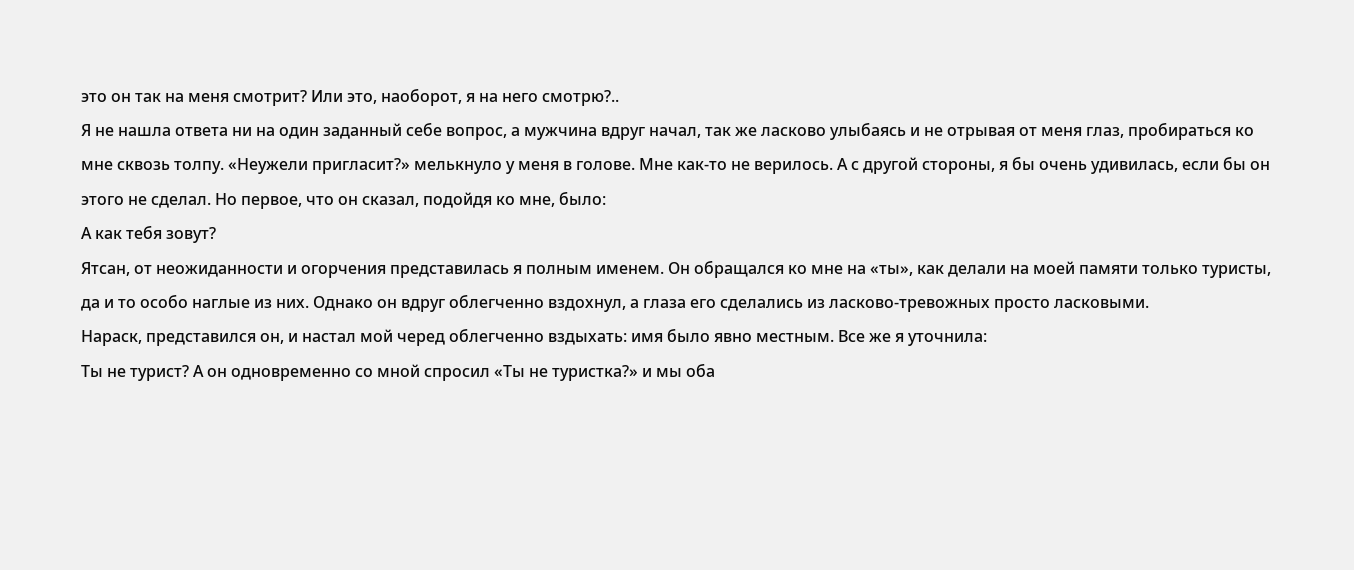это он так на меня смотрит? Или это, наоборот, я на него смотрю?..
Я не нашла ответа ни на один заданный себе вопрос, а мужчина вдруг начал, так же ласково улыбаясь и не отрывая от меня глаз, пробираться ко мне сквозь толпу. «Неужели пригласит?» мелькнуло у меня в голове. Мне как-то не верилось. А с другой стороны, я бы очень удивилась, если бы он этого не сделал. Но первое, что он сказал, подойдя ко мне, было:
А как тебя зовут?
Ятсан, от неожиданности и огорчения представилась я полным именем. Он обращался ко мне на «ты», как делали на моей памяти только туристы, да и то особо наглые из них. Однако он вдруг облегченно вздохнул, а глаза его сделались из ласково-тревожных просто ласковыми.
Нараск, представился он, и настал мой черед облегченно вздыхать: имя было явно местным. Все же я уточнила:
Ты не турист? А он одновременно со мной спросил «Ты не туристка?» и мы оба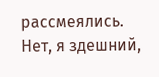рассмеялись.
Нет, я здешний,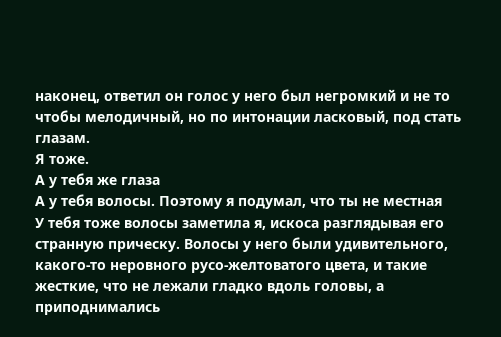наконец, ответил он голос у него был негромкий и не то чтобы мелодичный, но по интонации ласковый, под стать глазам.
Я тоже.
А у тебя же глаза
А у тебя волосы. Поэтому я подумал, что ты не местная
У тебя тоже волосы заметила я, искоса разглядывая его странную прическу. Волосы у него были удивительного, какого-то неровного русо-желтоватого цвета, и такие жесткие, что не лежали гладко вдоль головы, а приподнимались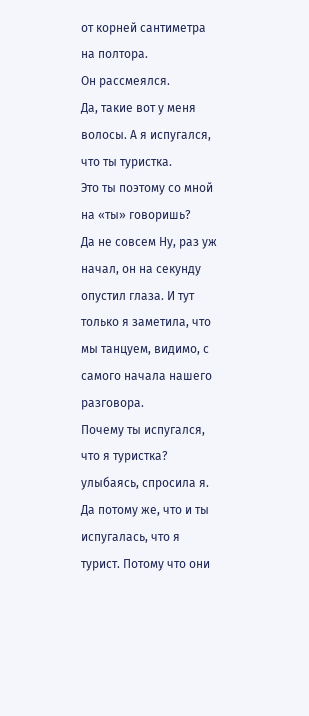от корней сантиметра на полтора.
Он рассмеялся.
Да, такие вот у меня волосы. А я испугался, что ты туристка.
Это ты поэтому со мной на «ты» говоришь?
Да не совсем Ну, раз уж начал, он на секунду опустил глаза. И тут только я заметила, что мы танцуем, видимо, с самого начала нашего разговора.
Почему ты испугался, что я туристка? улыбаясь, спросила я.
Да потому же, что и ты испугалась, что я турист. Потому что они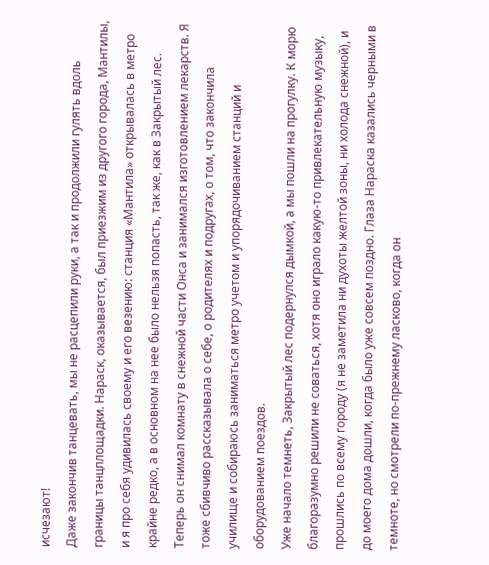исчезают!
Даже закончив танцевать, мы не расцепили руки, а так и продолжили гулять вдоль границы танцплощадки. Нараск, оказывается, был приезжим из другого города, Мантилы, и я про себя удивилась своему и его везению: станция «Мантила» открывалась в метро крайне редко, а в основном на нее было нельзя попасть, так же, как в Закрытый лес. Теперь он снимал комнату в снежной части Онса и занимался изготовлением лекарств. Я тоже сбивчиво рассказывала о себе, о родителях и подругах, о том, что закончила училище и собираюсь заниматься метро учетом и упорядочиванием станций и оборудованием поездов.
Уже начало темнеть, Закрытый лес подернулся дымкой, а мы пошли на прогулку. К морю благоразумно решили не соваться, хотя оно играло какую-то привлекательную музыку, прошлись по всему городу (я не заметила ни духоты желтой зоны, ни холода снежной), и до моего дома дошли, когда было уже совсем поздно. Глаза Нараска казались черными в темноте, но смотрели по-прежнему ласково, когда он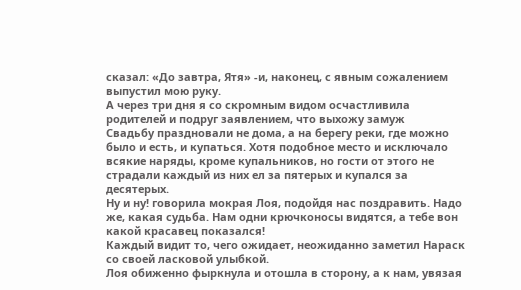сказал: «До завтра, Ятя» -и, наконец, с явным сожалением выпустил мою руку.
А через три дня я со скромным видом осчастливила родителей и подруг заявлением, что выхожу замуж
Свадьбу праздновали не дома, а на берегу реки, где можно было и есть, и купаться. Хотя подобное место и исключало всякие наряды, кроме купальников, но гости от этого не страдали каждый из них ел за пятерых и купался за десятерых.
Ну и ну! говорила мокрая Лоя, подойдя нас поздравить. Надо же, какая судьба. Нам одни крючконосы видятся, а тебе вон какой красавец показался!
Каждый видит то, чего ожидает, неожиданно заметил Нараск со своей ласковой улыбкой.
Лоя обиженно фыркнула и отошла в сторону, а к нам, увязая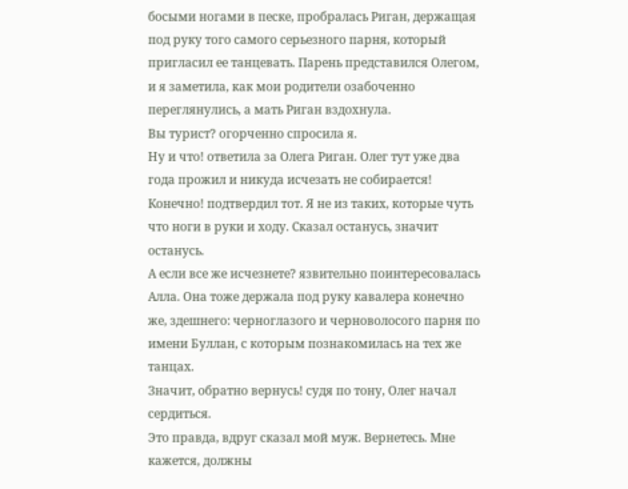босыми ногами в песке, пробралась Риган, держащая под руку того самого серьезного парня, который пригласил ее танцевать. Парень представился Олегом, и я заметила, как мои родители озабоченно переглянулись, а мать Риган вздохнула.
Вы турист? огорченно спросила я.
Ну и что! ответила за Олега Риган. Олег тут уже два года прожил и никуда исчезать не собирается!
Конечно! подтвердил тот. Я не из таких, которые чуть что ноги в руки и ходу. Сказал останусь, значит останусь.
А если все же исчезнете? язвительно поинтересовалась Алла. Она тоже держала под руку кавалера конечно же, здешнего: черноглазого и черноволосого парня по имени Буллан, с которым познакомилась на тех же танцах.
Значит, обратно вернусь! судя по тону, Олег начал сердиться.
Это правда, вдруг сказал мой муж. Вернетесь. Мне кажется, должны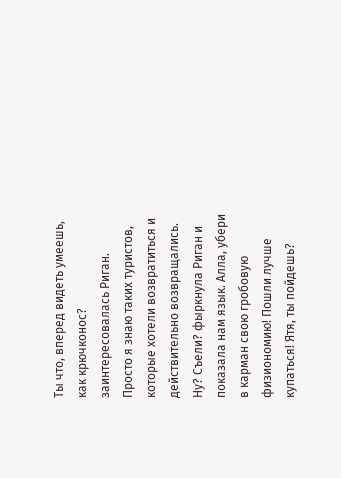Ты что, вперед видеть умеешь, как крючконос? заинтересовалась Риган.
Просто я знаю таких туристов, которые хотели возвратиться и действительно возвращались.
Ну? Съели? фыркнула Риган и показала нам язык. Алла, убери в карман свою гробовую физиономию! Пошли лучше купаться! Ятя, ты пойдешь?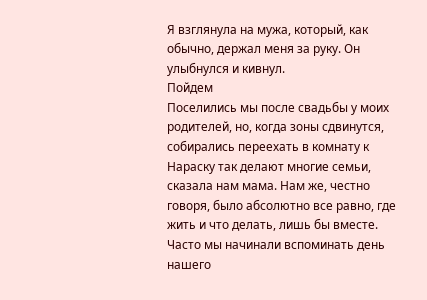Я взглянула на мужа, который, как обычно, держал меня за руку. Он улыбнулся и кивнул.
Пойдем
Поселились мы после свадьбы у моих родителей, но, когда зоны сдвинутся, собирались переехать в комнату к Нараску так делают многие семьи, сказала нам мама. Нам же, честно говоря, было абсолютно все равно, где жить и что делать, лишь бы вместе. Часто мы начинали вспоминать день нашего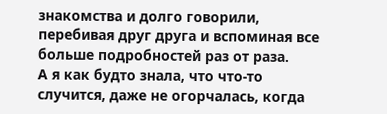знакомства и долго говорили, перебивая друг друга и вспоминая все больше подробностей раз от раза.
А я как будто знала, что что-то случится, даже не огорчалась, когда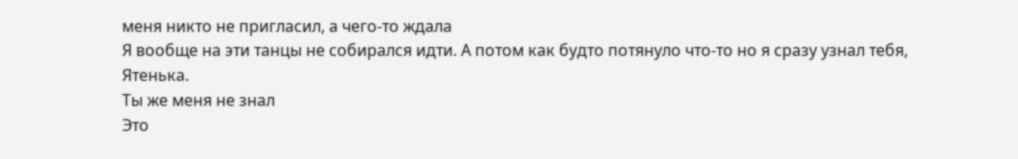меня никто не пригласил, а чего-то ждала
Я вообще на эти танцы не собирался идти. А потом как будто потянуло что-то но я сразу узнал тебя, Ятенька.
Ты же меня не знал
Это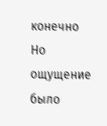конечно Но ощущение было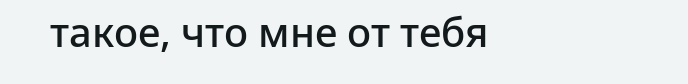такое, что мне от тебя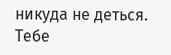никуда не деться. Тебе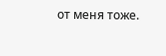от меня тоже.